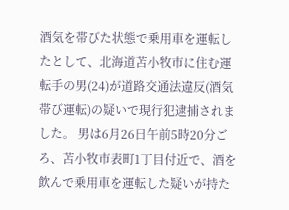酒気を帯びた状態で乗用車を運転したとして、北海道苫小牧市に住む運転手の男(24)が道路交通法違反(酒気帯び運転)の疑いで現行犯逮捕されました。 男は6月26日午前5時20分ごろ、苫小牧市表町1丁目付近で、酒を飲んで乗用車を運転した疑いが持た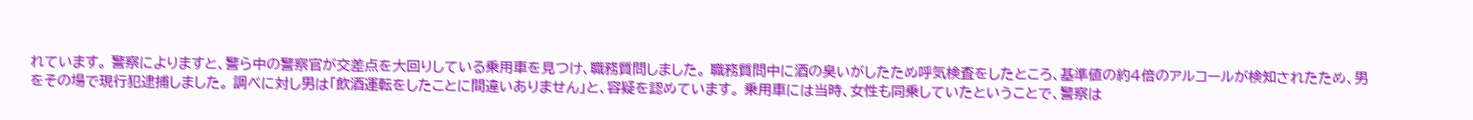れています。 警察によりますと、警ら中の警察官が交差点を大回りしている乗用車を見つけ、職務質問しました。 職務質問中に酒の臭いがしたため呼気検査をしたところ、基準値の約4倍のアルコールが検知されたため、男をその場で現行犯逮捕しました。 調べに対し男は「飲酒運転をしたことに間違いありません」と、容疑を認めています。 乗用車には当時、女性も同乗していたということで、警察は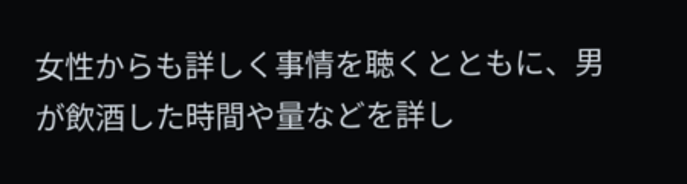女性からも詳しく事情を聴くとともに、男が飲酒した時間や量などを詳し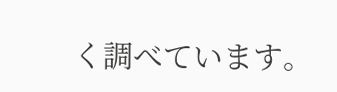く調べています。